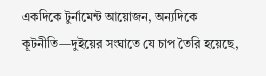একদিকে টুর্নামেন্ট আয়োজন, অন্যদিকে কূটনীতি—দুইয়ের সংঘাতে যে চাপ তৈরি হয়েছে,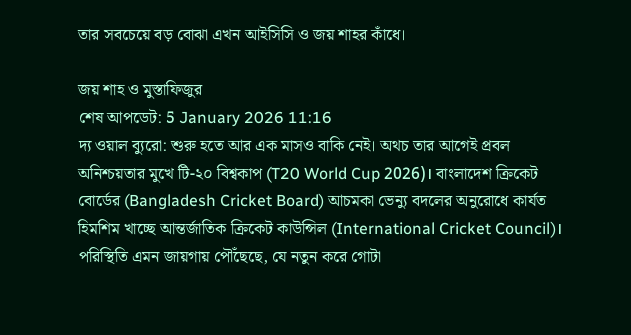তার সবচেয়ে বড় বোঝা এখন আইসিসি ও জয় শাহর কাঁধে।

জয় শাহ ও মুস্তাফিজুর
শেষ আপডেট: 5 January 2026 11:16
দ্য ওয়াল ব্যুরো: শুরু হতে আর এক মাসও বাকি নেই। অথচ তার আগেই প্রবল অনিশ্চয়তার মুখে টি-২০ বিশ্বকাপ (T20 World Cup 2026)। বাংলাদেশ ক্রিকেট বোর্ডের (Bangladesh Cricket Board) আচমকা ভেন্যু বদলের অনুরোধে কার্যত হিমশিম খাচ্ছে আন্তর্জাতিক ক্রিকেট কাউন্সিল (International Cricket Council)। পরিস্থিতি এমন জায়গায় পৌঁছেছে, যে নতুন করে গোটা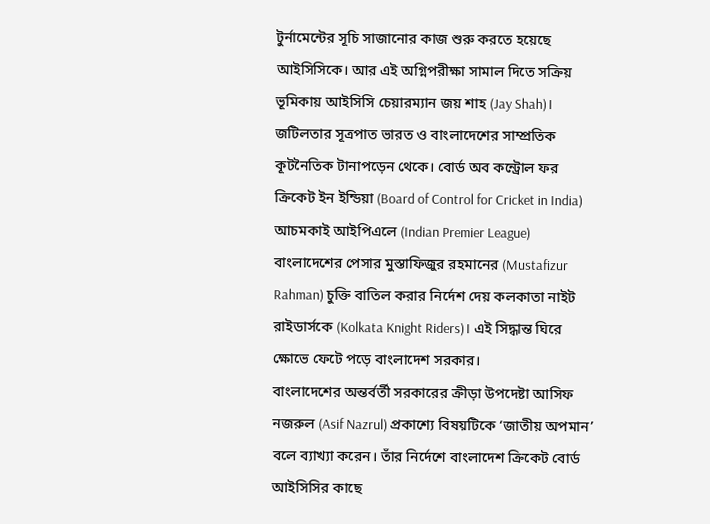টুর্নামেন্টের সূচি সাজানোর কাজ শুরু করতে হয়েছে আইসিসিকে। আর এই অগ্নিপরীক্ষা সামাল দিতে সক্রিয় ভূমিকায় আইসিসি চেয়ারম্যান জয় শাহ (Jay Shah)।
জটিলতার সূত্রপাত ভারত ও বাংলাদেশের সাম্প্রতিক কূটনৈতিক টানাপড়েন থেকে। বোর্ড অব কন্ট্রোল ফর ক্রিকেট ইন ইন্ডিয়া (Board of Control for Cricket in India) আচমকাই আইপিএলে (Indian Premier League) বাংলাদেশের পেসার মুস্তাফিজুর রহমানের (Mustafizur Rahman) চুক্তি বাতিল করার নির্দেশ দেয় কলকাতা নাইট রাইডার্সকে (Kolkata Knight Riders)। এই সিদ্ধান্ত ঘিরে ক্ষোভে ফেটে পড়ে বাংলাদেশ সরকার।
বাংলাদেশের অন্তর্বর্তী সরকারের ক্রীড়া উপদেষ্টা আসিফ নজরুল (Asif Nazrul) প্রকাশ্যে বিষয়টিকে ‘জাতীয় অপমান’ বলে ব্যাখ্যা করেন। তাঁর নির্দেশে বাংলাদেশ ক্রিকেট বোর্ড আইসিসির কাছে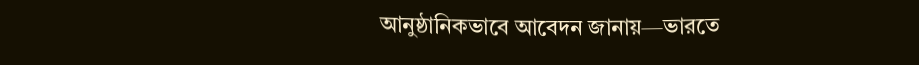আনুষ্ঠানিকভাবে আবেদন জানায়—ভারতে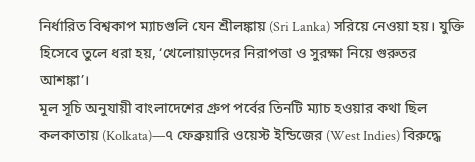নির্ধারিত বিশ্বকাপ ম্যাচগুলি যেন শ্রীলঙ্কায় (Sri Lanka) সরিয়ে নেওয়া হয়। যুক্তি হিসেবে তুলে ধরা হয়, ‘খেলোয়াড়দের নিরাপত্তা ও সুরক্ষা নিয়ে গুরুতর আশঙ্কা’।
মূল সূচি অনুযায়ী বাংলাদেশের গ্রুপ পর্বের তিনটি ম্যাচ হওয়ার কথা ছিল কলকাতায় (Kolkata)—৭ ফেব্রুয়ারি ওয়েস্ট ইন্ডিজের (West Indies) বিরুদ্ধে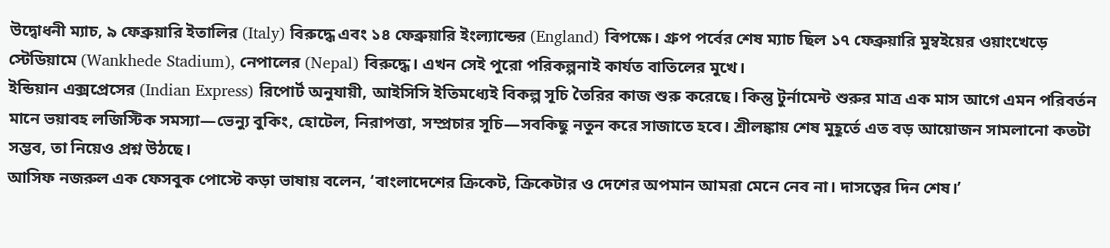উদ্বোধনী ম্যাচ, ৯ ফেব্রুয়ারি ইতালির (Italy) বিরুদ্ধে এবং ১৪ ফেব্রুয়ারি ইংল্যান্ডের (England) বিপক্ষে। গ্রুপ পর্বের শেষ ম্যাচ ছিল ১৭ ফেব্রুয়ারি মুম্বইয়ের ওয়াংখেড়ে স্টেডিয়ামে (Wankhede Stadium), নেপালের (Nepal) বিরুদ্ধে। এখন সেই পুরো পরিকল্পনাই কার্যত বাতিলের মুখে।
ইন্ডিয়ান এক্সপ্রেসের (Indian Express) রিপোর্ট অনুযায়ী, আইসিসি ইতিমধ্যেই বিকল্প সূচি তৈরির কাজ শুরু করেছে। কিন্তু টুর্নামেন্ট শুরুর মাত্র এক মাস আগে এমন পরিবর্তন মানে ভয়াবহ লজিস্টিক সমস্যা—ভেন্যু বুকিং, হোটেল, নিরাপত্তা, সম্প্রচার সূচি—সবকিছু নতুন করে সাজাতে হবে। শ্রীলঙ্কায় শেষ মুহূর্তে এত বড় আয়োজন সামলানো কতটা সম্ভব, তা নিয়েও প্রশ্ন উঠছে।
আসিফ নজরুল এক ফেসবুক পোস্টে কড়া ভাষায় বলেন, ‘বাংলাদেশের ক্রিকেট, ক্রিকেটার ও দেশের অপমান আমরা মেনে নেব না। দাসত্বের দিন শেষ।’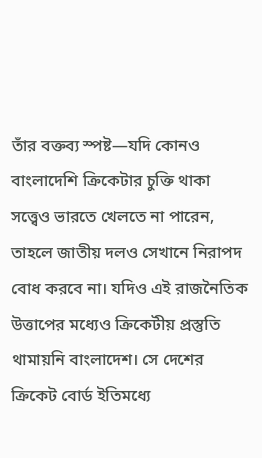তাঁর বক্তব্য স্পষ্ট—যদি কোনও বাংলাদেশি ক্রিকেটার চুক্তি থাকা সত্ত্বেও ভারতে খেলতে না পারেন, তাহলে জাতীয় দলও সেখানে নিরাপদ বোধ করবে না। যদিও এই রাজনৈতিক উত্তাপের মধ্যেও ক্রিকেটীয় প্রস্তুতি থামায়নি বাংলাদেশ। সে দেশের ক্রিকেট বোর্ড ইতিমধ্যে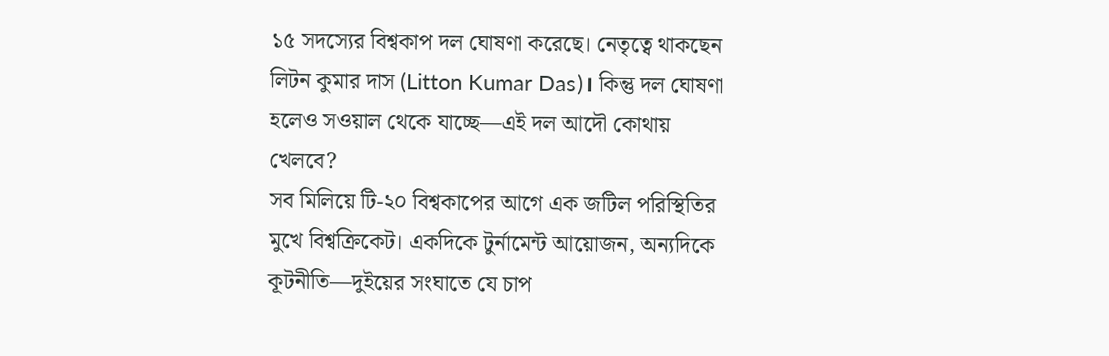১৫ সদস্যের বিশ্বকাপ দল ঘোষণা করেছে। নেতৃত্বে থাকছেন লিটন কুমার দাস (Litton Kumar Das)। কিন্তু দল ঘোষণা হলেও সওয়াল থেকে যাচ্ছে—এই দল আদৌ কোথায় খেলবে?
সব মিলিয়ে টি-২০ বিশ্বকাপের আগে এক জটিল পরিস্থিতির মুখে বিশ্বক্রিকেট। একদিকে টুর্নামেন্ট আয়োজন, অন্যদিকে কূটনীতি—দুইয়ের সংঘাতে যে চাপ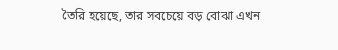তৈরি হয়েছে, তার সবচেয়ে বড় বোঝা এখন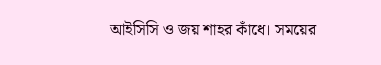আইসিসি ও জয় শাহর কাঁধে। সময়ের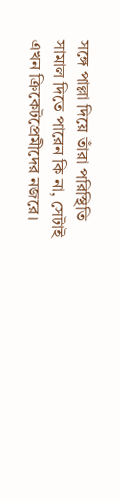সঙ্গে পাল্লা দিয়ে তাঁরা পরিস্থিতি সামাল দিতে পারেন কি না, সেটাই এখন ক্রিকেটপ্রেমীদের নজরে।